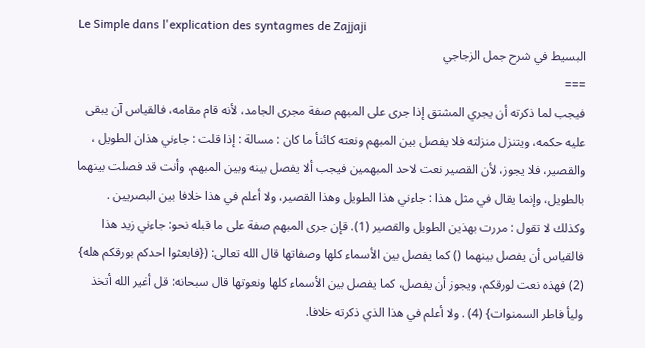Le Simple dans l'explication des syntagmes de Zajjaji
البسيط في شرح جمل الزجاجي
===
فيجب لما ذكرته أن يجري المشتق إذا جرى على المبهم صفة مجرى الجامد، لأنه قام مقامه، فالقياس آن يبقى عليه حكمه، ويتنزل منزلته فلا يفصل بين المبهم ونعته كائنأ ما كان : مسالة : إذا قلت : جاءني هذان الطويل ، والقصير، فلا يجوز، لأن القصير نعت لاحد المبهمين فيجب ألا يفصل بينه وبين المبهم، وأنت قد فصلت بينهما بالطويل، وإنما يقال في مثل هذا : جاءني هذا الطويل وهذا القصير، ولا أعلم في هذا خلافا بين البصريين . وكذلك لا تقول : مررت بهذين الطويل والقصير (1). قإن جرى المبهم صفة على ما قبله نحو: جاءني زيد هذا فالقياس أن يفصل بينهما () كما يفصل بين الأسماء كلها وصفاتها قال الله تعالى: ({فابعثوا احدكم بورقكم هله} (2) فهذه نعت لورقكم، ويجوز أن يفصل، كما يفصل بين الأسماء كلها ونعوتها قال سبحانه: قل أغير الله أتخذ وليأ فاطر السمنوات} (4) . ولا أعلم في هذا الذي ذكرته خلافا.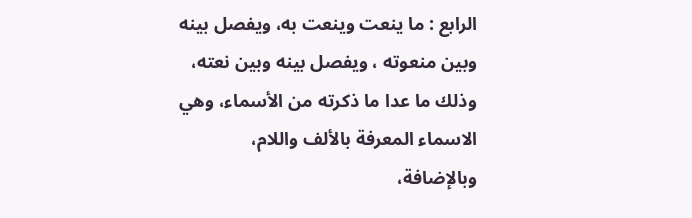الرابع : ما ينعت وينعت به، ويفصل بينه وبين منعوته ، ويفصل بينه وبين نعته، وذلك ما عدا ما ذكرته من الأسماء، وهي الاسماء المعرفة بالألف واللام، وبالإضافة،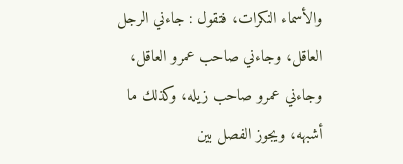والأسماء النكرات، فتقول : جاءني الرجل العاقل، وجاءني صاحب عمرو العاقل، وجاءني عمرو صاحب زيله، وكذلك ما أشبهه، ويجوز الفصل بين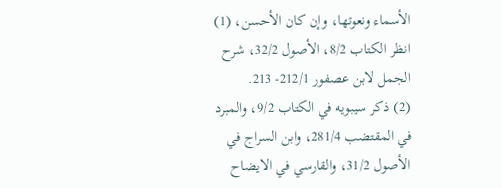الأسماء ونعوتها، وإن كان الأحسن، (1) انظر الكتاب 8/2، الأصول 32/2، شرح الجمل لابن عصفور 212/1- 213.
(2) ذكر سيبويه في الكتاب 9/2، والمبرد في المقتضب 281/4، وابن السراج في الأصول 31/2، والقارسي في الايضاح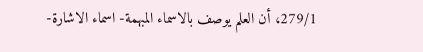279/1، أن العلم يوصف بالاسماء المبهمة- اسماء الاشارة-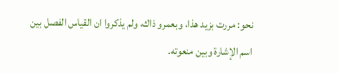نحو: مررت بزيد هذا، وبعمرو ذاك، ولم يذكروا ان القياس الفصل بين اسم الإشارة وبين منعوته.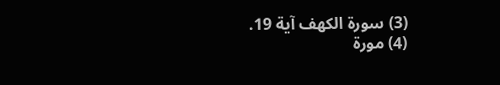(3) سورة الكهف آية 19.
(4) مورة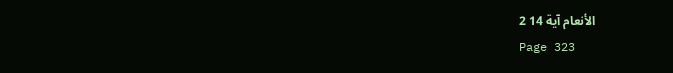الأنعام آية 14 2
Page 323